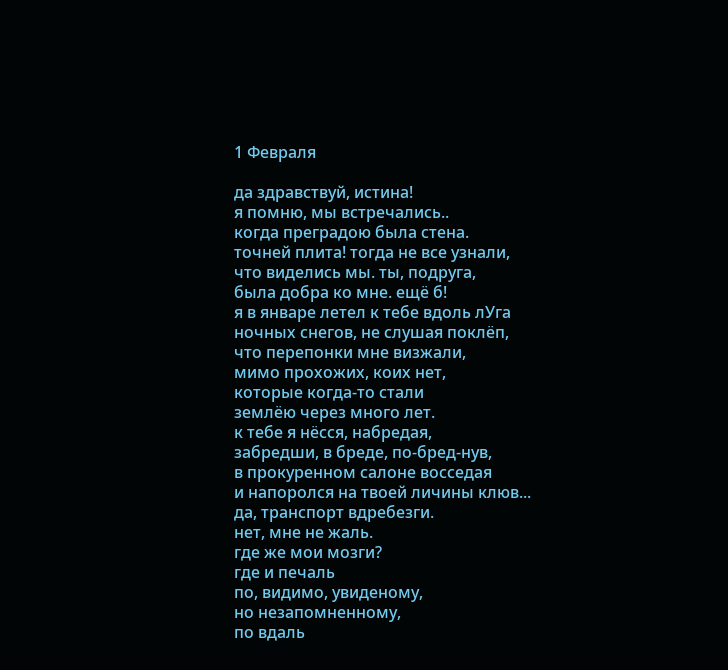1 Февраля

да здравствуй, истина!
я помню, мы встречались..
когда преградою была стена.
точней плита! тогда не все узнали,
что виделись мы. ты, подруга,
была добра ко мне. ещё б!
я в январе летел к тебе вдоль лУга
ночных снегов, не слушая поклёп,
что перепонки мне визжали,
мимо прохожих, коих нет,
которые когда-то стали
землёю через много лет.
к тебе я нёсся, набредая,
забредши, в бреде, по-бред-нув,
в прокуренном салоне восседая
и напоролся на твоей личины клюв...
да, транспорт вдребезги.
нет, мне не жаль.
где же мои мозги?
где и печаль
по, видимо, увиденому,
но незапомненному,
по вдаль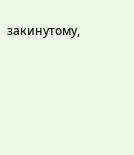закинутому,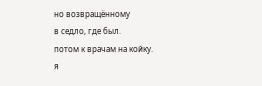но возвращённому
в седло, где был.
потом к врачам на койку.
я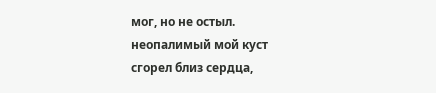мог, но не остыл.
неопалимый мой куст
сгорел близ сердца,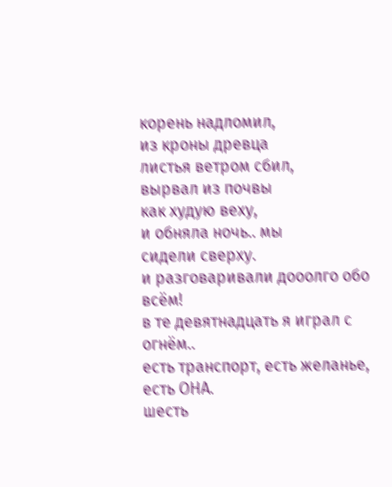корень надломил,
из кроны древца
листья ветром сбил,
вырвал из почвы
как худую веху,
и обняла ночь.. мы
сидели сверху.
и разговаривали дооолго обо всём!
в те девятнадцать я играл с огнём..
есть транспорт, есть желанье, есть ОНА.
шесть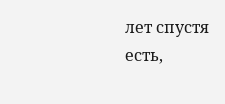лет спустя есть,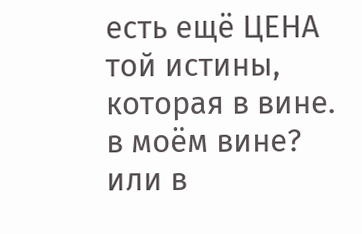есть ещё ЦЕНА
той истины, которая в вине.
в моём вине? или в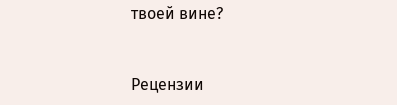твоей вине?


Рецензии